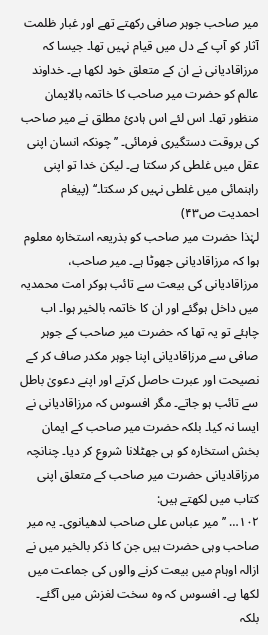میر صاحب جوہر صافی رکھتے تھے اور غبار ظلمت آثار کو آپ کے دل میں قیام نہیں تھا۔ جیسا کہ مرزاقادیانی نے ان کے متعلق خود لکھا ہے۔ خداوند عالم کو حضرت میر صاحب کا خاتمہ بالایمان منظور تھا۔ اس لئے اس ہادیٔ مطلق نے میر صاحب کی بروقت دستگیری فرمائی۔ ’’چونکہ انسان اپنی عقل میں غلطی کر سکتا ہے۔ لیکن خدا تو اپنی راہنمائی میں غلطی نہیں کر سکتا۔‘‘ (پیغام احمدیت ص۴۳)
لہٰذا حضرت میر صاحب کو بذریعہ استخارہ معلوم ہوا کہ مرزاقادیانی جھوٹا ہے۔ میر صاحب، مرزاقادیانی کی بیعت سے تائب ہوکر امت محمدیہ میں داخل ہوگئے اور ان کا خاتمہ بالخیر ہوا۔ اب چاہئے تو یہ تھا کہ حضرت میر صاحب کے جوہر صافی سے مرزاقادیانی اپنا جوہر مکدر صاف کر کے نصیحت اور عبرت حاصل کرتے اور اپنے دعویٰ باطل سے تائب ہو جاتے۔ مگر افسوس کہ مرزاقادیانی نے ایسا نہ کیا۔ بلکہ حضرت میر صاحب کے ایمان بخش استخارہ کو ہی جھٹلانا شروع کر دیا۔ چنانچہ مرزاقادیانی حضرت میر صاحب کے متعلق اپنی کتاب میں لکھتے ہیں:
۱۰۲… ’’میر عباس علی صاحب لدھیانوی۔ یہ میر صاحب وہی حضرت ہیں جن کا ذکر بالخیر میں نے ازالہ اوہام میں بیعت کرنے والوں کی جماعت میں لکھا ہے۔ افسوس کہ وہ سخت لغزش میں آگئے۔ بلکہ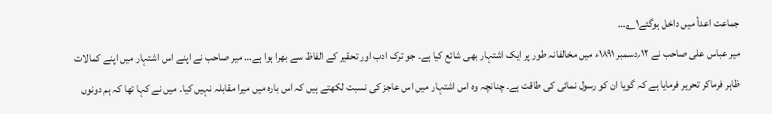جماعت اعدأ میں داخل ہوگئے۱؎…
میر عباس علی صاحب نے ۱۲؍دسمبر ۱۸۹۱ء میں مخالفانہ طور پر ایک اشتہار بھی شائع کیا ہے۔ جو ترک ادب اور تحقیر کے الفاظ سے بھرا ہوا ہے… میر صاحب نے اپنے اس اشتہار میں اپنے کمالات ظاہر فرماکر تحریر فرمایا ہے کہ گویا ان کو رسول نمائی کی طاقت ہے۔ چنانچہ وہ اس اشتہار میں اس عاجز کی نسبت لکھتے ہیں کہ اس بارہ میں میرا مقابلہ نہیں کیا۔ میں نے کہا تھا کہ ہم دونوں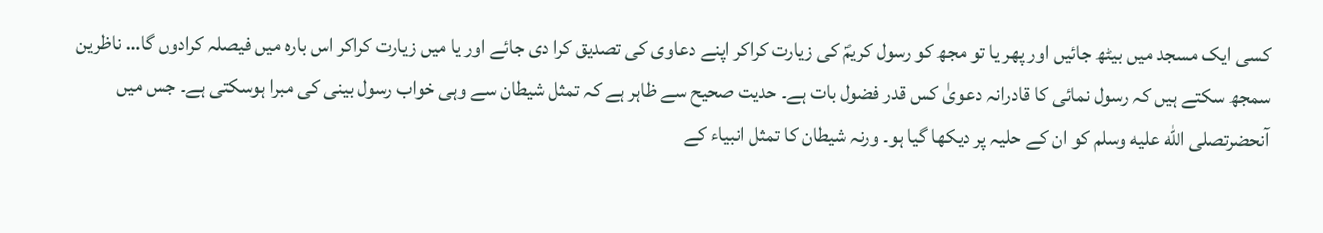کسی ایک مسجد میں بیٹھ جائیں اور پھر یا تو مجھ کو رسول کریمؐ کی زیارت کراکر اپنے دعاوی کی تصدیق کرا دی جائے اور یا میں زیارت کراکر اس بارہ میں فیصلہ کرادوں گا… ناظرین سمجھ سکتے ہیں کہ رسول نمائی کا قادرانہ دعویٰ کس قدر فضول بات ہے۔ حدیت صحیح سے ظاہر ہے کہ تمثل شیطان سے وہی خواب رسول بینی کی مبرا ہوسکتی ہے۔ جس میں آنحضرتصلى الله عليه وسلم کو ان کے حلیہ پر دیکھا گیا ہو۔ ورنہ شیطان کا تمثل انبیاء کے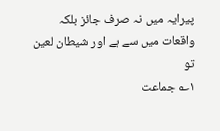پیرایہ میں نہ صرف جائز بلکہ واقعات میں سے ہے اور شیطان لعین تو
۱؎ جماعت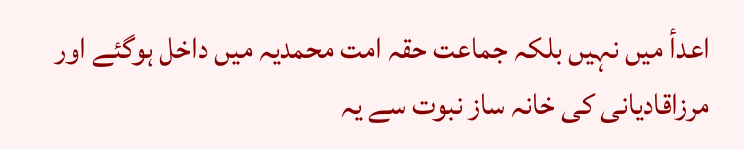اعدأ میں نہیں بلکہ جماعت حقہ امت محمدیہ میں داخل ہوگئے اور مرزاقادیانی کی خانہ ساز نبوت سے یہ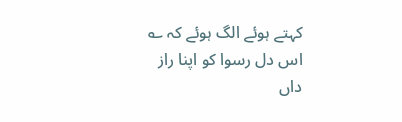کہتے ہوئے الگ ہوئے کہ ؎
اس دل رسوا کو اپنا راز داں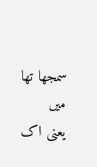سمجھا تھا میں
یعنی اک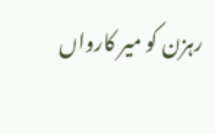رہزن کو میر کارواں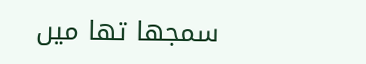سمجھا تھا میں